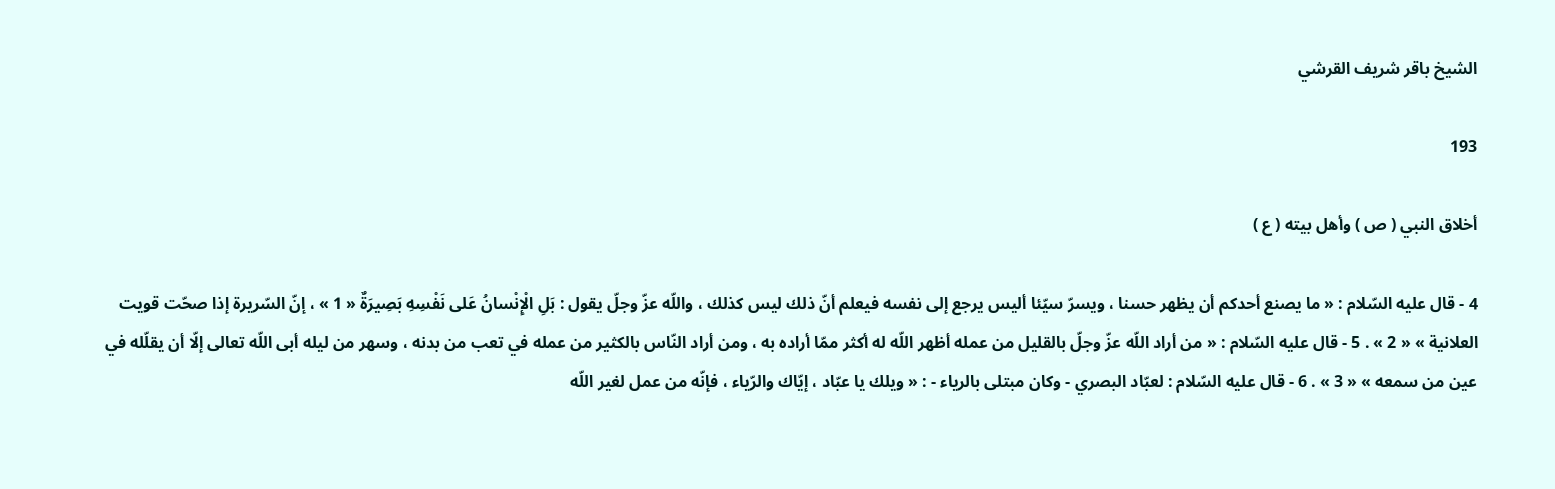الشيخ باقر شريف القرشي

193

أخلاق النبي ( ص ) وأهل بيته ( ع )

4 - قال عليه السّلام : « ما يصنع أحدكم أن يظهر حسنا ، ويسرّ سيّئا أليس يرجع إلى نفسه فيعلم أنّ ذلك ليس كذلك ، واللّه عزّ وجلّ يقول : بَلِ الْإِنْسانُ عَلى نَفْسِهِ بَصِيرَةٌ « 1 » ، إنّ السّريرة إذا صحّت قويت العلانية » « 2 » . 5 - قال عليه السّلام : « من أراد اللّه عزّ وجلّ بالقليل من عمله أظهر اللّه له أكثر ممّا أراده به ، ومن أراد النّاس بالكثير من عمله في تعب من بدنه ، وسهر من ليله أبى اللّه تعالى إلّا أن يقلّله في عين من سمعه » « 3 » . 6 - قال عليه السّلام : لعبّاد البصري - وكان مبتلى بالرياء - : « ويلك يا عبّاد ، إيّاك والرّياء ، فإنّه من عمل لغير اللّه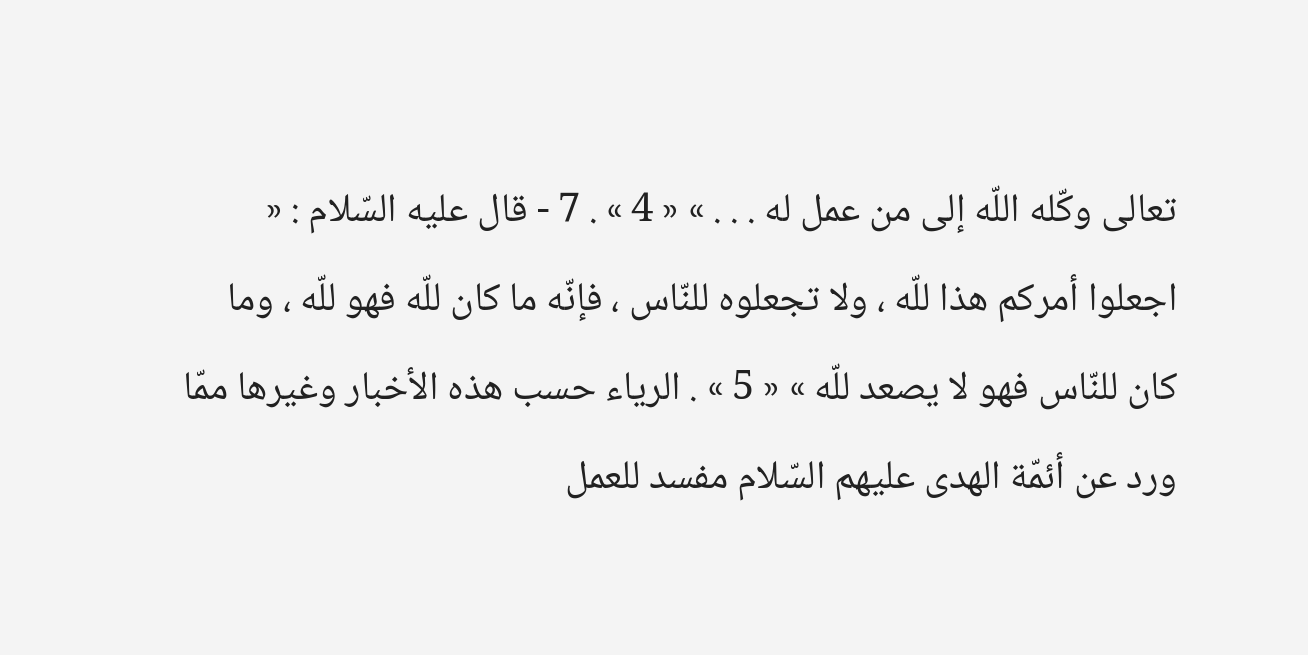تعالى وكّله اللّه إلى من عمل له . . . » « 4 » . 7 - قال عليه السّلام : « اجعلوا أمركم هذا للّه ، ولا تجعلوه للنّاس ، فإنّه ما كان للّه فهو للّه ، وما كان للنّاس فهو لا يصعد للّه » « 5 » . الرياء حسب هذه الأخبار وغيرها ممّا ورد عن أئمّة الهدى عليهم السّلام مفسد للعمل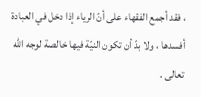، فقد أجمع الفقهاء على أنّ الرياء إذا دخل في العبادة أفسدها ، ولا بدّ أن تكون النيّة فيها خالصة لوجه اللّه تعالى .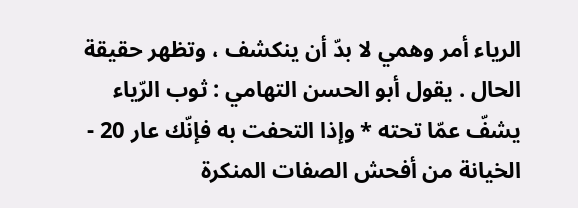الرياء أمر وهمي لا بدّ أن ينكشف ، وتظهر حقيقة الحال . يقول أبو الحسن التهامي : ثوب الرّياء يشفّ عمّا تحته * وإذا التحفت به فإنّك عار 20 - الخيانة من أفحش الصفات المنكرة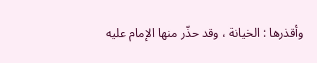وأقذرها : الخيانة ، وقد حذّر منها الإمام عليه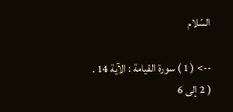السّلام

--> ( 1 ) سورة القيامة : الآية 14 . ( 2 إلى 6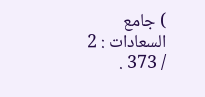) جامع السعادات : 2 / 373 .